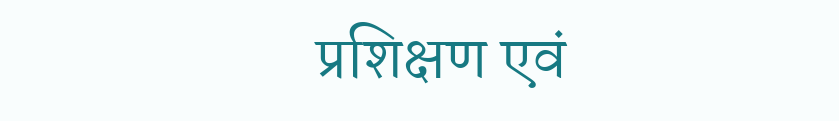प्रशिक्षण एवं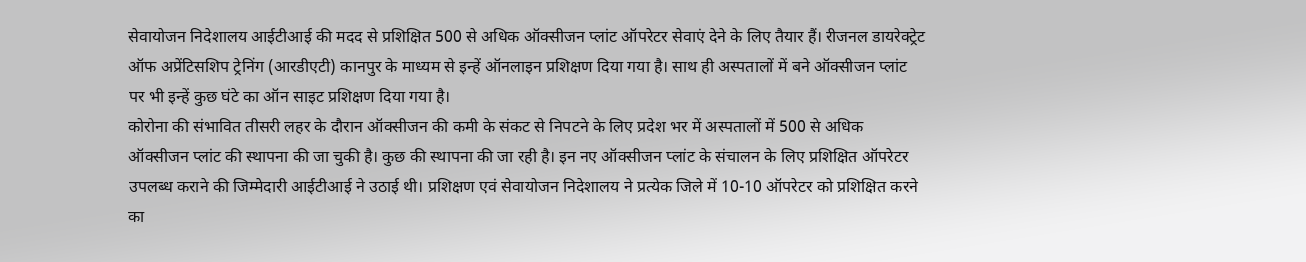सेवायोजन निदेशालय आईटीआई की मदद से प्रशिक्षित 500 से अधिक ऑक्सीजन प्लांट ऑपरेटर सेवाएं देने के लिए तैयार हैं। रीजनल डायरेक्ट्रेट ऑफ अप्रेंटिसशिप ट्रेनिंग (आरडीएटी) कानपुर के माध्यम से इन्हें ऑनलाइन प्रशिक्षण दिया गया है। साथ ही अस्पतालों में बने ऑक्सीजन प्लांट पर भी इन्हें कुछ घंटे का ऑन साइट प्रशिक्षण दिया गया है।
कोरोना की संभावित तीसरी लहर के दौरान ऑक्सीजन की कमी के संकट से निपटने के लिए प्रदेश भर में अस्पतालों में 500 से अधिक ऑक्सीजन प्लांट की स्थापना की जा चुकी है। कुछ की स्थापना की जा रही है। इन नए ऑक्सीजन प्लांट के संचालन के लिए प्रशिक्षित ऑपरेटर उपलब्ध कराने की जिम्मेदारी आईटीआई ने उठाई थी। प्रशिक्षण एवं सेवायोजन निदेशालय ने प्रत्येक जिले में 10-10 ऑपरेटर को प्रशिक्षित करने का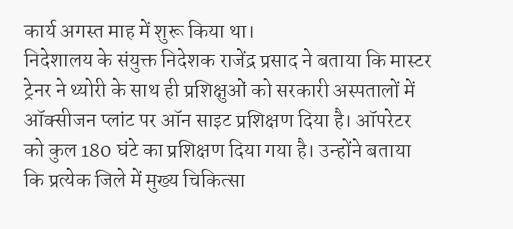कार्य अगस्त माह में शुरू किया था।
निदेशालय के संयुक्त निदेशक राजेंद्र प्रसाद ने बताया कि मास्टर ट्रेनर ने थ्योरी के साथ ही प्रशिक्षुओं को सरकारी अस्पतालों में ऑक्सीजन प्लांट पर ऑन साइट प्रशिक्षण दिया है। ऑपरेटर को कुल 180 घंटे का प्रशिक्षण दिया गया है। उन्होंने बताया कि प्रत्येक जिले में मुख्य चिकित्सा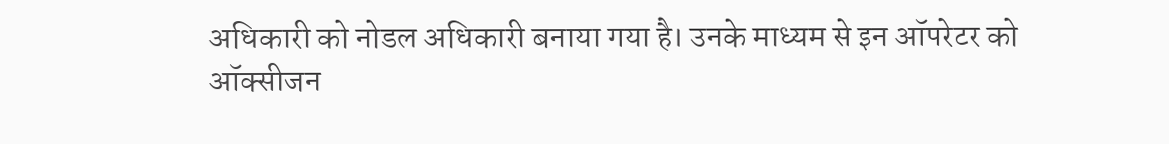अधिकारी को नोडल अधिकारी बनाया गया है। उनके माध्यम से इन ऑपरेटर को ऑक्सीजन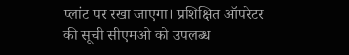प्लांट पर रखा जाएगा। प्रशिक्षित ऑपरेटर की सूची सीएमओ को उपलब्ध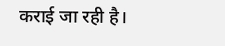कराई जा रही है।